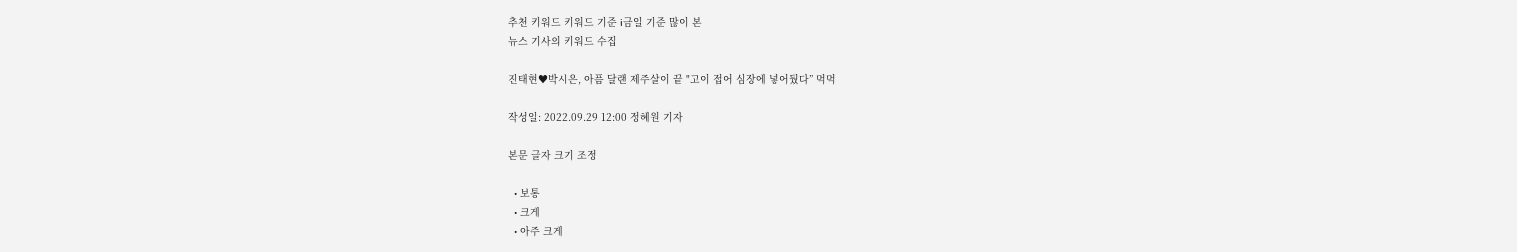추천 키워드 키워드 기준 i금일 기준 많이 본
뉴스 기사의 키워드 수집

진태현♥박시은, 아픔 달랜 제주살이 끝 "고이 접어 심장에 넣어뒀다” 먹먹

작성일: 2022.09.29 12:00 정혜원 기자

본문 글자 크기 조정

  • 보통
  • 크게
  • 아주 크게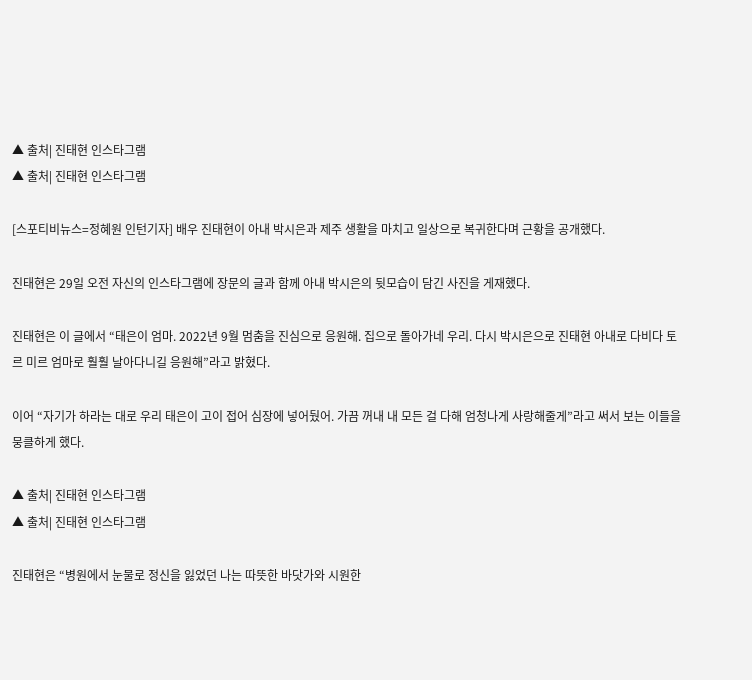▲ 출처| 진태현 인스타그램
▲ 출처| 진태현 인스타그램

[스포티비뉴스=정혜원 인턴기자] 배우 진태현이 아내 박시은과 제주 생활을 마치고 일상으로 복귀한다며 근황을 공개했다.

진태현은 29일 오전 자신의 인스타그램에 장문의 글과 함께 아내 박시은의 뒷모습이 담긴 사진을 게재했다.

진태현은 이 글에서 “태은이 엄마. 2022년 9월 멈춤을 진심으로 응원해. 집으로 돌아가네 우리. 다시 박시은으로 진태현 아내로 다비다 토르 미르 엄마로 훨훨 날아다니길 응원해”라고 밝혔다.

이어 “자기가 하라는 대로 우리 태은이 고이 접어 심장에 넣어뒀어. 가끔 꺼내 내 모든 걸 다해 엄청나게 사랑해줄게”라고 써서 보는 이들을 뭉클하게 했다.

▲ 출처| 진태현 인스타그램
▲ 출처| 진태현 인스타그램

진태현은 “병원에서 눈물로 정신을 잃었던 나는 따뜻한 바닷가와 시원한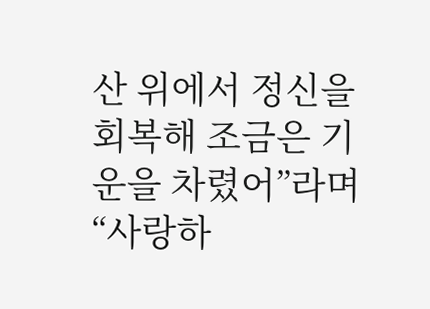산 위에서 정신을 회복해 조금은 기운을 차렸어”라며 “사랑하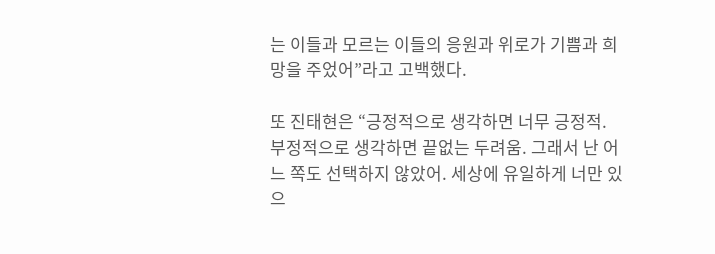는 이들과 모르는 이들의 응원과 위로가 기쁨과 희망을 주었어”라고 고백했다.

또 진태현은 “긍정적으로 생각하면 너무 긍정적. 부정적으로 생각하면 끝없는 두려움. 그래서 난 어느 쪽도 선택하지 않았어. 세상에 유일하게 너만 있으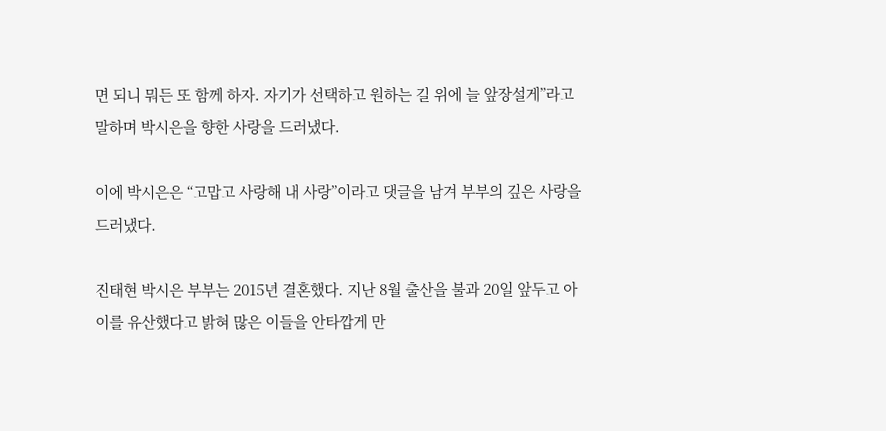면 되니 뭐든 또 함께 하자. 자기가 선택하고 원하는 길 위에 늘 앞장설게”라고 말하며 박시은을 향한 사랑을 드러냈다.

이에 박시은은 “고맙고 사랑해 내 사랑”이라고 댓글을 남겨 부부의 깊은 사랑을 드러냈다.

진태현 박시은 부부는 2015년 결혼했다. 지난 8월 출산을 불과 20일 앞두고 아이를 유산했다고 밝혀 많은 이들을 안타깝게 만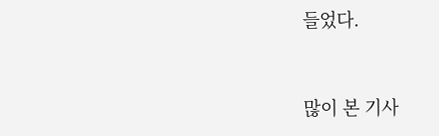들었다.



많이 본 기사